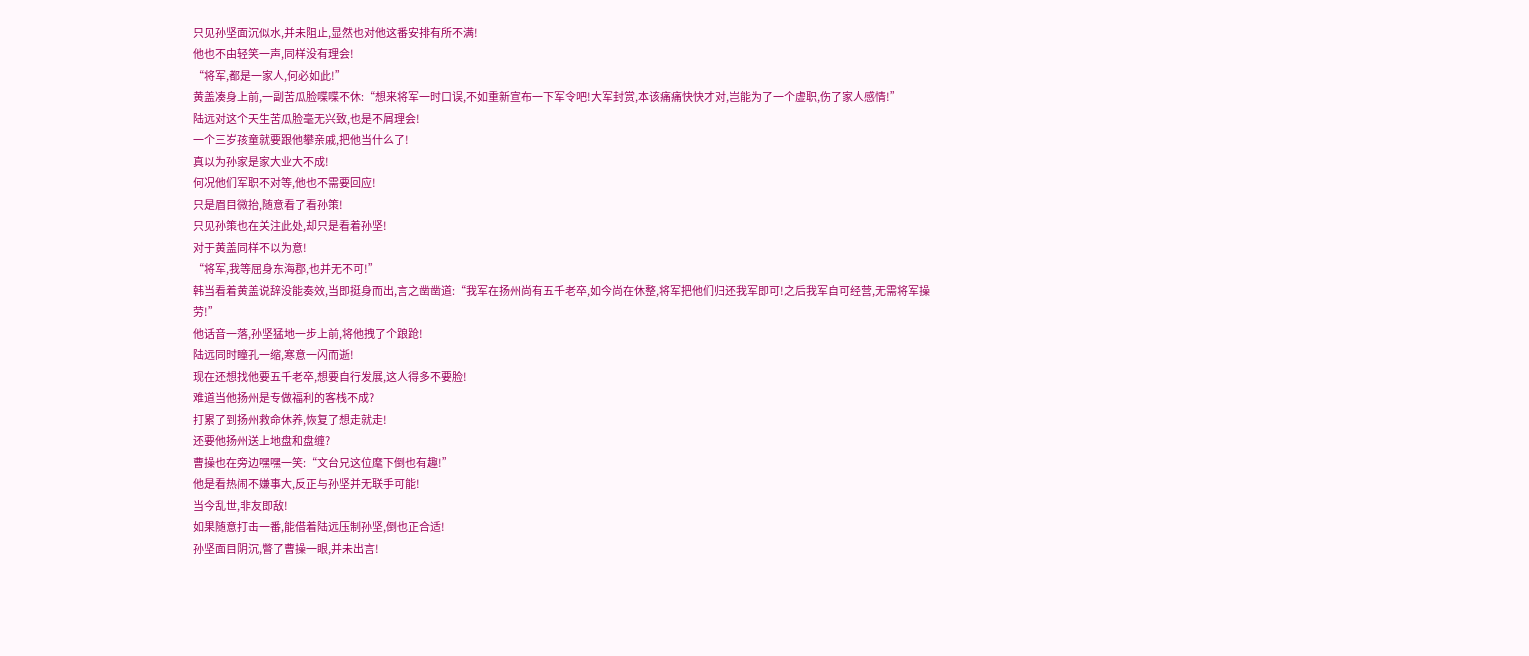只见孙坚面沉似水,并未阻止,显然也对他这番安排有所不满!
他也不由轻笑一声,同样没有理会!
“将军,都是一家人,何必如此!”
黄盖凑身上前,一副苦瓜脸喋喋不休:“想来将军一时口误,不如重新宣布一下军令吧!大军封赏,本该痛痛快快才对,岂能为了一个虚职,伤了家人感情!”
陆远对这个天生苦瓜脸毫无兴致,也是不屑理会!
一个三岁孩童就要跟他攀亲戚,把他当什么了!
真以为孙家是家大业大不成!
何况他们军职不对等,他也不需要回应!
只是眉目微抬,随意看了看孙策!
只见孙策也在关注此处,却只是看着孙坚!
对于黄盖同样不以为意!
“将军,我等屈身东海郡,也并无不可!”
韩当看着黄盖说辞没能奏效,当即挺身而出,言之凿凿道:“我军在扬州尚有五千老卒,如今尚在休整,将军把他们归还我军即可!之后我军自可经营,无需将军操劳!”
他话音一落,孙坚猛地一步上前,将他拽了个踉跄!
陆远同时瞳孔一缩,寒意一闪而逝!
现在还想找他要五千老卒,想要自行发展,这人得多不要脸!
难道当他扬州是专做福利的客栈不成?
打累了到扬州救命休养,恢复了想走就走!
还要他扬州送上地盘和盘缠?
曹操也在旁边嘿嘿一笑:“文台兄这位麾下倒也有趣!”
他是看热闹不嫌事大,反正与孙坚并无联手可能!
当今乱世,非友即敌!
如果随意打击一番,能借着陆远压制孙坚,倒也正合适!
孙坚面目阴沉,瞥了曹操一眼,并未出言!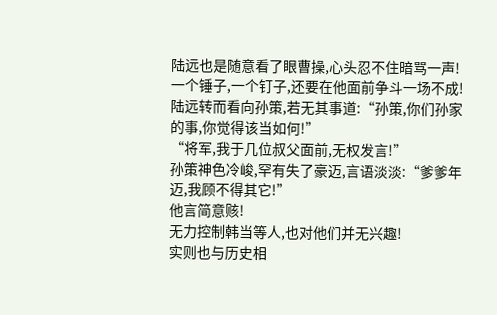陆远也是随意看了眼曹操,心头忍不住暗骂一声!
一个锤子,一个钉子,还要在他面前争斗一场不成!
陆远转而看向孙策,若无其事道:“孙策,你们孙家的事,你觉得该当如何!”
“将军,我于几位叔父面前,无权发言!”
孙策神色冷峻,罕有失了豪迈,言语淡淡:“爹爹年迈,我顾不得其它!”
他言简意赅!
无力控制韩当等人,也对他们并无兴趣!
实则也与历史相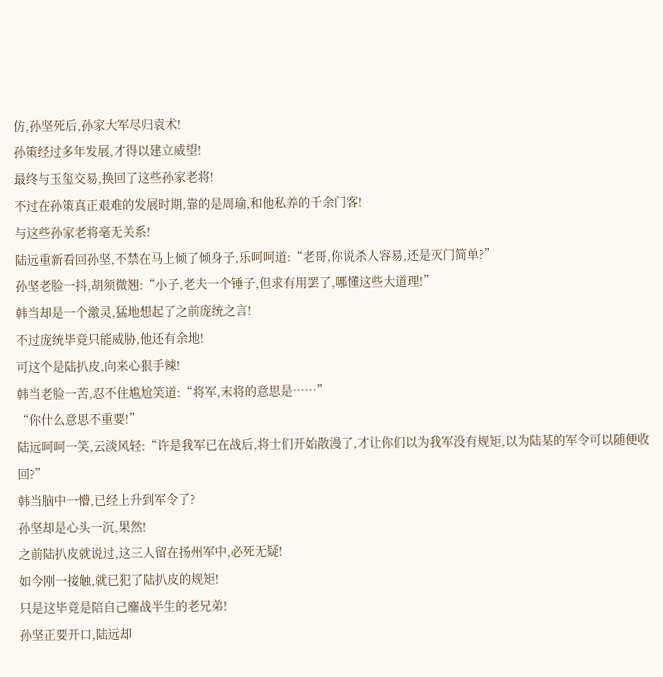仿,孙坚死后,孙家大军尽归袁术!
孙策经过多年发展,才得以建立威望!
最终与玉玺交易,换回了这些孙家老将!
不过在孙策真正艰难的发展时期,靠的是周瑜,和他私养的千余门客!
与这些孙家老将毫无关系!
陆远重新看回孙坚,不禁在马上倾了倾身子,乐呵呵道:“老哥,你说杀人容易,还是灭门简单?”
孙坚老脸一抖,胡须微翘:“小子,老夫一个锤子,但求有用罢了,哪懂这些大道理!”
韩当却是一个激灵,猛地想起了之前庞统之言!
不过庞统毕竟只能威胁,他还有余地!
可这个是陆扒皮,向来心狠手辣!
韩当老脸一苦,忍不住尴尬笑道:“将军,末将的意思是……”
“你什么意思不重要!”
陆远呵呵一笑,云淡风轻:“许是我军已在战后,将士们开始散漫了,才让你们以为我军没有规矩,以为陆某的军令可以随便收回?”
韩当脑中一懵,已经上升到军令了?
孙坚却是心头一沉,果然!
之前陆扒皮就说过,这三人留在扬州军中,必死无疑!
如今刚一接触,就已犯了陆扒皮的规矩!
只是这毕竟是陪自己鏖战半生的老兄弟!
孙坚正要开口,陆远却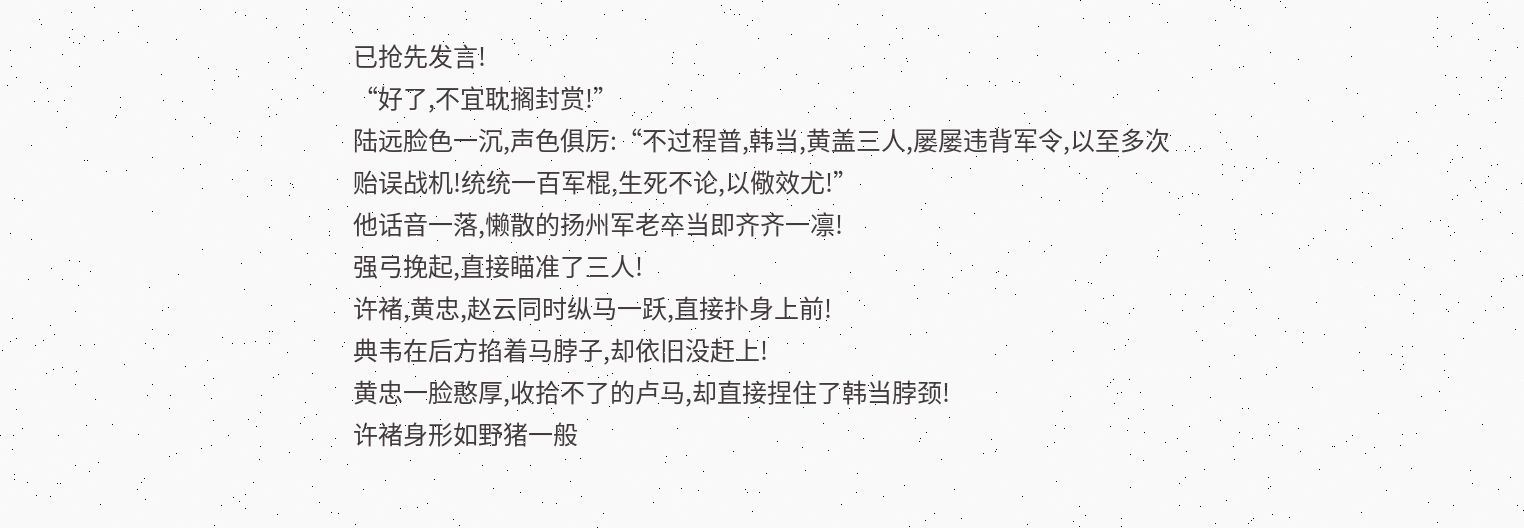已抢先发言!
“好了,不宜耽搁封赏!”
陆远脸色一沉,声色俱厉:“不过程普,韩当,黄盖三人,屡屡违背军令,以至多次贻误战机!统统一百军棍,生死不论,以儆效尤!”
他话音一落,懒散的扬州军老卒当即齐齐一凛!
强弓挽起,直接瞄准了三人!
许褚,黄忠,赵云同时纵马一跃,直接扑身上前!
典韦在后方掐着马脖子,却依旧没赶上!
黄忠一脸憨厚,收拾不了的卢马,却直接捏住了韩当脖颈!
许褚身形如野猪一般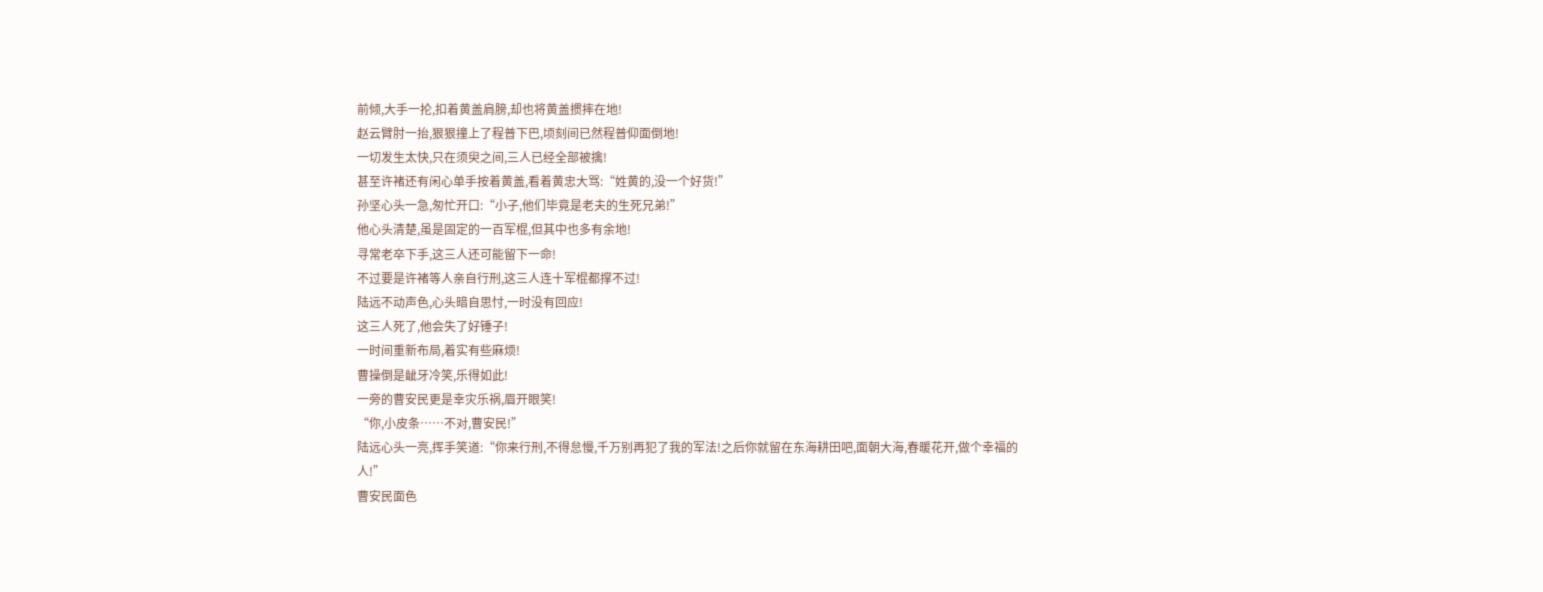前倾,大手一抡,扣着黄盖肩膀,却也将黄盖掼摔在地!
赵云臂肘一抬,狠狠撞上了程普下巴,顷刻间已然程普仰面倒地!
一切发生太快,只在须臾之间,三人已经全部被擒!
甚至许褚还有闲心单手按着黄盖,看着黄忠大骂:“姓黄的,没一个好货!”
孙坚心头一急,匆忙开口:“小子,他们毕竟是老夫的生死兄弟!”
他心头清楚,虽是固定的一百军棍,但其中也多有余地!
寻常老卒下手,这三人还可能留下一命!
不过要是许褚等人亲自行刑,这三人连十军棍都撑不过!
陆远不动声色,心头暗自思忖,一时没有回应!
这三人死了,他会失了好锤子!
一时间重新布局,着实有些麻烦!
曹操倒是龇牙冷笑,乐得如此!
一旁的曹安民更是幸灾乐祸,眉开眼笑!
“你,小皮条……不对,曹安民!”
陆远心头一亮,挥手笑道:“你来行刑,不得怠慢,千万别再犯了我的军法!之后你就留在东海耕田吧,面朝大海,春暖花开,做个幸福的人!”
曹安民面色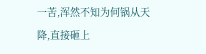一苦,浑然不知为何锅从天降,直接砸上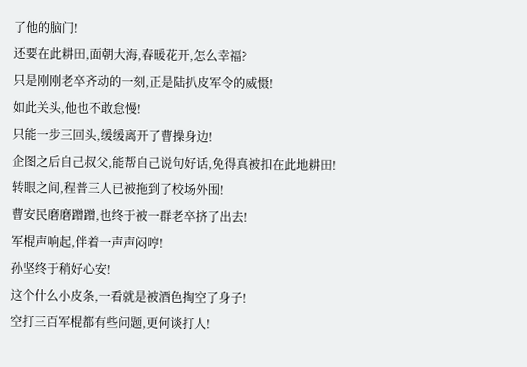了他的脑门!
还要在此耕田,面朝大海,春暖花开,怎么幸福?
只是刚刚老卒齐动的一刻,正是陆扒皮军令的威慑!
如此关头,他也不敢怠慢!
只能一步三回头,缓缓离开了曹操身边!
企图之后自己叔父,能帮自己说句好话,免得真被扣在此地耕田!
转眼之间,程普三人已被拖到了校场外围!
曹安民磨磨蹭蹭,也终于被一群老卒挤了出去!
军棍声响起,伴着一声声闷哼!
孙坚终于稍好心安!
这个什么小皮条,一看就是被酒色掏空了身子!
空打三百军棍都有些问题,更何谈打人!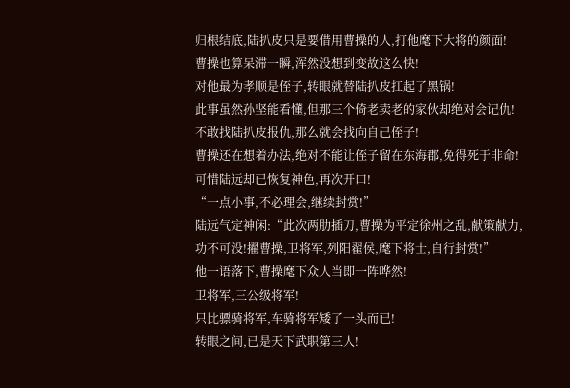归根结底,陆扒皮只是要借用曹操的人,打他麾下大将的颜面!
曹操也算呆滞一瞬,浑然没想到变故这么快!
对他最为孝顺是侄子,转眼就替陆扒皮扛起了黑锅!
此事虽然孙坚能看懂,但那三个倚老卖老的家伙却绝对会记仇!
不敢找陆扒皮报仇,那么就会找向自己侄子!
曹操还在想着办法,绝对不能让侄子留在东海郡,免得死于非命!
可惜陆远却已恢复神色,再次开口!
“一点小事,不必理会,继续封赏!”
陆远气定神闲:“此次两肋插刀,曹操为平定徐州之乱,献策献力,功不可没!擢曹操,卫将军,列阳翟侯,麾下将士,自行封赏!”
他一语落下,曹操麾下众人当即一阵哗然!
卫将军,三公级将军!
只比骠骑将军,车骑将军矮了一头而已!
转眼之间,已是天下武职第三人!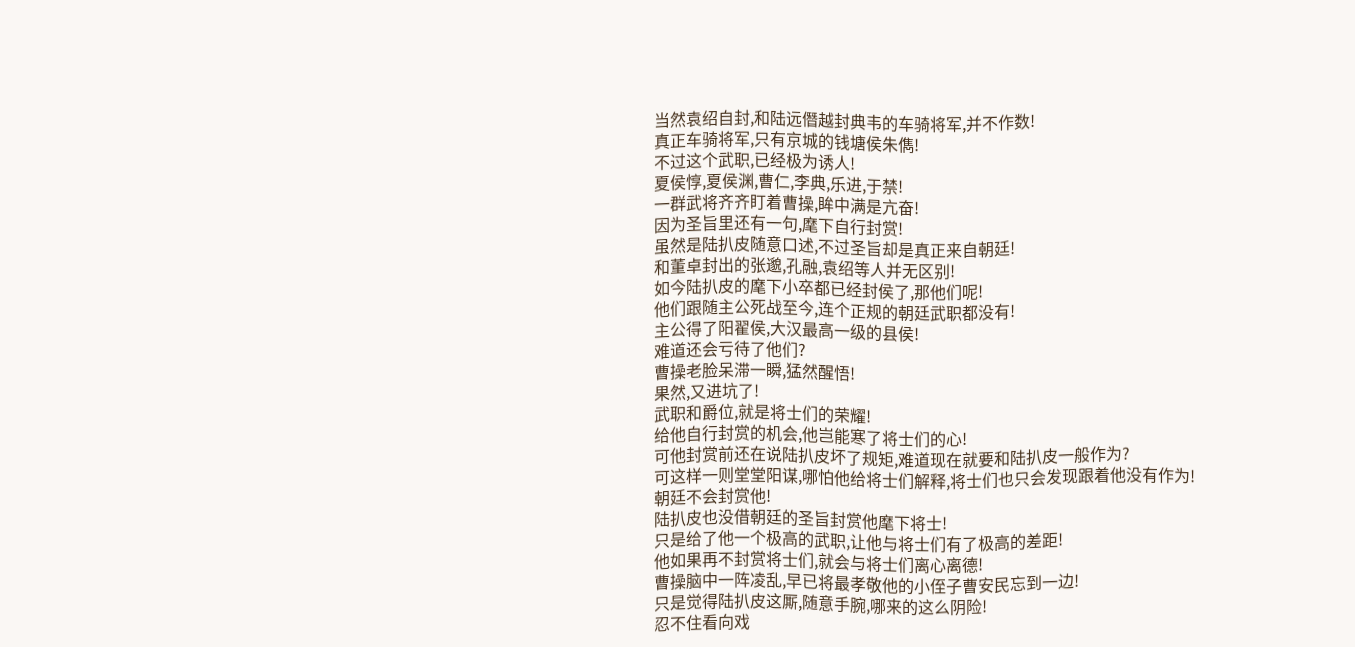当然袁绍自封,和陆远僭越封典韦的车骑将军,并不作数!
真正车骑将军,只有京城的钱塘侯朱儁!
不过这个武职,已经极为诱人!
夏侯惇,夏侯渊,曹仁,李典,乐进,于禁!
一群武将齐齐盯着曹操,眸中满是亢奋!
因为圣旨里还有一句,麾下自行封赏!
虽然是陆扒皮随意口述,不过圣旨却是真正来自朝廷!
和董卓封出的张邈,孔融,袁绍等人并无区别!
如今陆扒皮的麾下小卒都已经封侯了,那他们呢!
他们跟随主公死战至今,连个正规的朝廷武职都没有!
主公得了阳翟侯,大汉最高一级的县侯!
难道还会亏待了他们?
曹操老脸呆滞一瞬,猛然醒悟!
果然,又进坑了!
武职和爵位,就是将士们的荣耀!
给他自行封赏的机会,他岂能寒了将士们的心!
可他封赏前还在说陆扒皮坏了规矩,难道现在就要和陆扒皮一般作为?
可这样一则堂堂阳谋,哪怕他给将士们解释,将士们也只会发现跟着他没有作为!
朝廷不会封赏他!
陆扒皮也没借朝廷的圣旨封赏他麾下将士!
只是给了他一个极高的武职,让他与将士们有了极高的差距!
他如果再不封赏将士们,就会与将士们离心离德!
曹操脑中一阵凌乱,早已将最孝敬他的小侄子曹安民忘到一边!
只是觉得陆扒皮这厮,随意手腕,哪来的这么阴险!
忍不住看向戏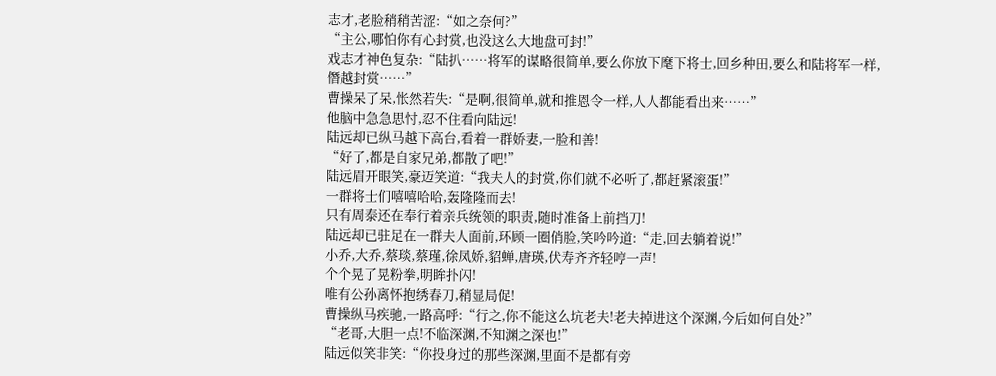志才,老脸稍稍苦涩:“如之奈何?”
“主公,哪怕你有心封赏,也没这么大地盘可封!”
戏志才神色复杂:“陆扒……将军的谋略很简单,要么你放下麾下将士,回乡种田,要么和陆将军一样,僭越封赏……”
曹操呆了呆,怅然若失:“是啊,很简单,就和推恩令一样,人人都能看出来……”
他脑中急急思忖,忍不住看向陆远!
陆远却已纵马越下高台,看着一群娇妻,一脸和善!
“好了,都是自家兄弟,都散了吧!”
陆远眉开眼笑,豪迈笑道:“我夫人的封赏,你们就不必听了,都赶紧滚蛋!”
一群将士们嘻嘻哈哈,轰隆隆而去!
只有周泰还在奉行着亲兵统领的职责,随时准备上前挡刀!
陆远却已驻足在一群夫人面前,环顾一圈俏脸,笑吟吟道:“走,回去躺着说!”
小乔,大乔,蔡琰,蔡瑾,徐凤娇,貂蝉,唐瑛,伏寿齐齐轻哼一声!
个个晃了晃粉拳,明眸扑闪!
唯有公孙离怀抱绣春刀,稍显局促!
曹操纵马疾驰,一路高呼:“行之,你不能这么坑老夫!老夫掉进这个深渊,今后如何自处?”
“老哥,大胆一点!不临深渊,不知渊之深也!”
陆远似笑非笑:“你投身过的那些深渊,里面不是都有旁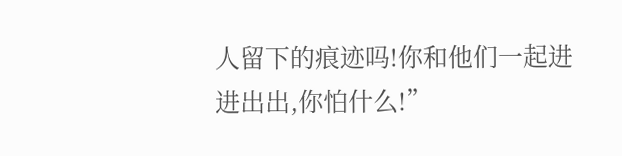人留下的痕迹吗!你和他们一起进进出出,你怕什么!”